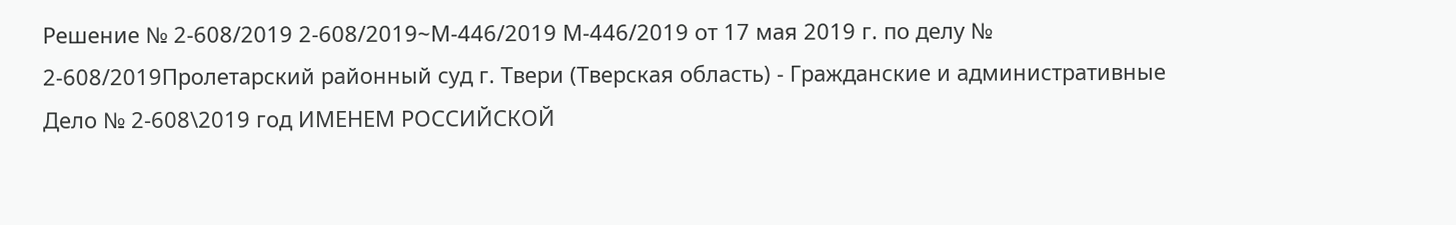Решение № 2-608/2019 2-608/2019~М-446/2019 М-446/2019 от 17 мая 2019 г. по делу № 2-608/2019Пролетарский районный суд г. Твери (Тверская область) - Гражданские и административные Дело № 2-608\2019 год ИМЕНЕМ РОССИЙСКОЙ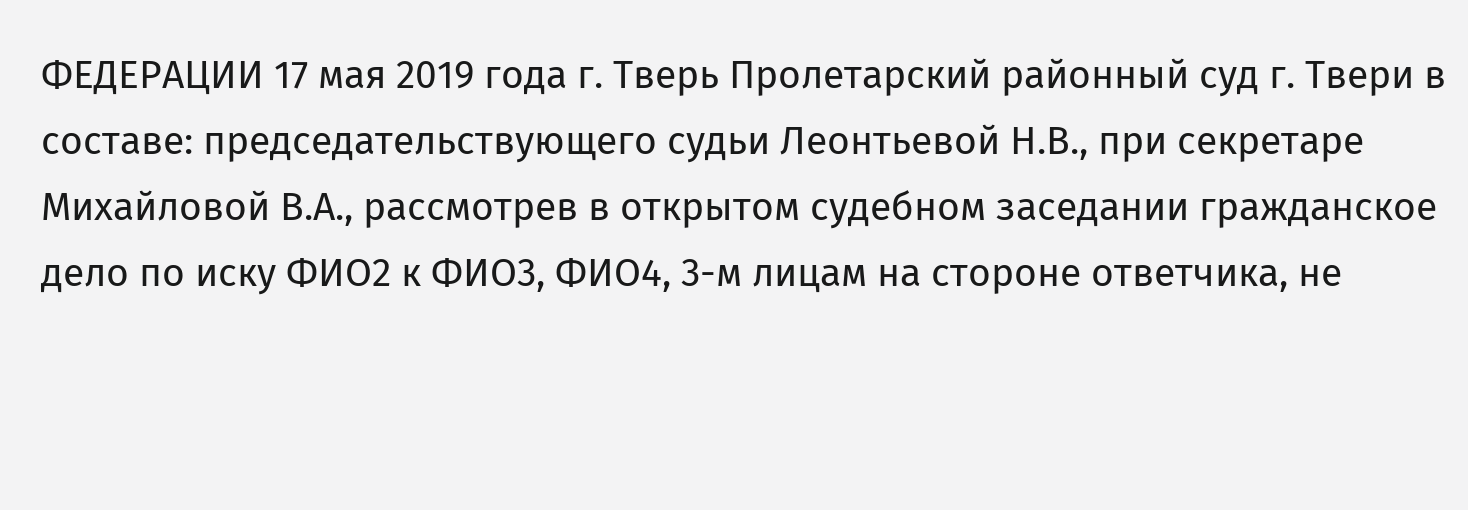ФЕДЕРАЦИИ 17 мая 2019 года г. Тверь Пролетарский районный суд г. Твери в составе: председательствующего судьи Леонтьевой Н.В., при секретаре Михайловой В.А., рассмотрев в открытом судебном заседании гражданское дело по иску ФИО2 к ФИО3, ФИО4, 3-м лицам на стороне ответчика, не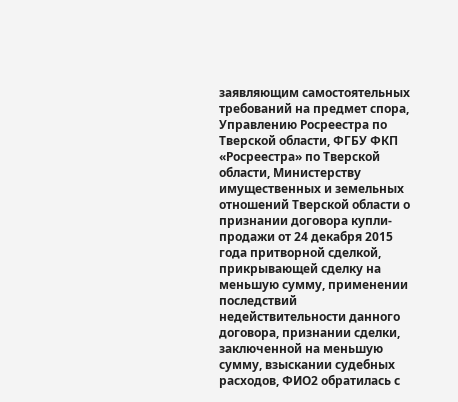заявляющим самостоятельных требований на предмет спора, Управлению Росреестра по Тверской области, ФГБУ ФКП «Росреестра» по Тверской области, Министерству имущественных и земельных отношений Тверской области о признании договора купли-продажи от 24 декабря 2015 года притворной сделкой, прикрывающей сделку на меньшую сумму, применении последствий недействительности данного договора, признании сделки, заключенной на меньшую сумму, взыскании судебных расходов, ФИО2 обратилась с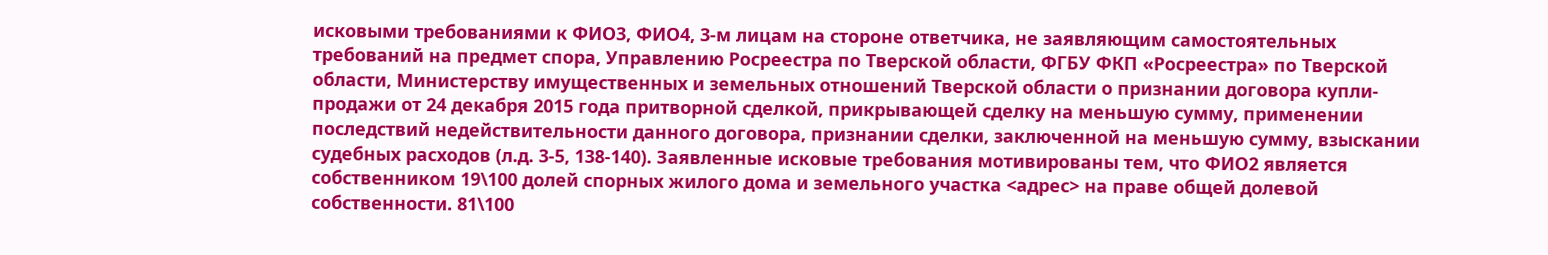исковыми требованиями к ФИО3, ФИО4, 3-м лицам на стороне ответчика, не заявляющим самостоятельных требований на предмет спора, Управлению Росреестра по Тверской области, ФГБУ ФКП «Росреестра» по Тверской области, Министерству имущественных и земельных отношений Тверской области о признании договора купли-продажи от 24 декабря 2015 года притворной сделкой, прикрывающей сделку на меньшую сумму, применении последствий недействительности данного договора, признании сделки, заключенной на меньшую сумму, взыскании судебных расходов (л.д. 3-5, 138-140). Заявленные исковые требования мотивированы тем, что ФИО2 является собственником 19\100 долей спорных жилого дома и земельного участка <адрес> на праве общей долевой собственности. 81\100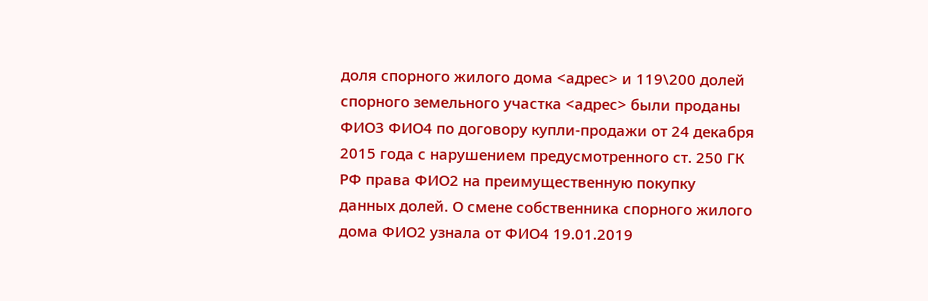доля спорного жилого дома <адрес> и 119\200 долей спорного земельного участка <адрес> были проданы ФИО3 ФИО4 по договору купли-продажи от 24 декабря 2015 года с нарушением предусмотренного ст. 250 ГК РФ права ФИО2 на преимущественную покупку данных долей. О смене собственника спорного жилого дома ФИО2 узнала от ФИО4 19.01.2019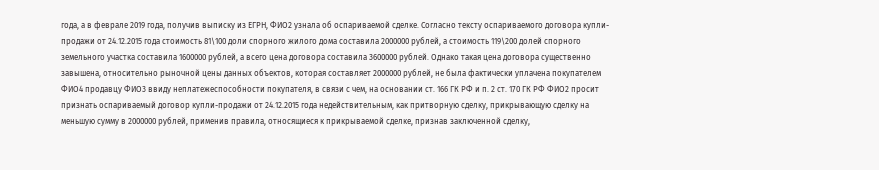года, а в феврале 2019 года, получив выписку из ЕГРН, ФИО2 узнала об оспариваемой сделке. Согласно тексту оспариваемого договора купли-продажи от 24.12.2015 года стоимость 81\100 доли спорного жилого дома составила 2000000 рублей, а стоимость 119\200 долей спорного земельного участка составила 1600000 рублей, а всего цена договора составила 3600000 рублей. Однако такая цена договора существенно завышена, относительно рыночной цены данных объектов, которая составляет 2000000 рублей, не была фактически уплачена покупателем ФИО4 продавцу ФИО3 ввиду неплатежеспособности покупателя, в связи с чем, на основании ст. 166 ГК РФ и п. 2 ст. 170 ГК РФ ФИО2 просит признать оспариваемый договор купли-продажи от 24.12.2015 года недействительным, как притворную сделку, прикрывающую сделку на меньшую сумму в 2000000 рублей, применив правила, относящиеся к прикрываемой сделке, признав заключенной сделку,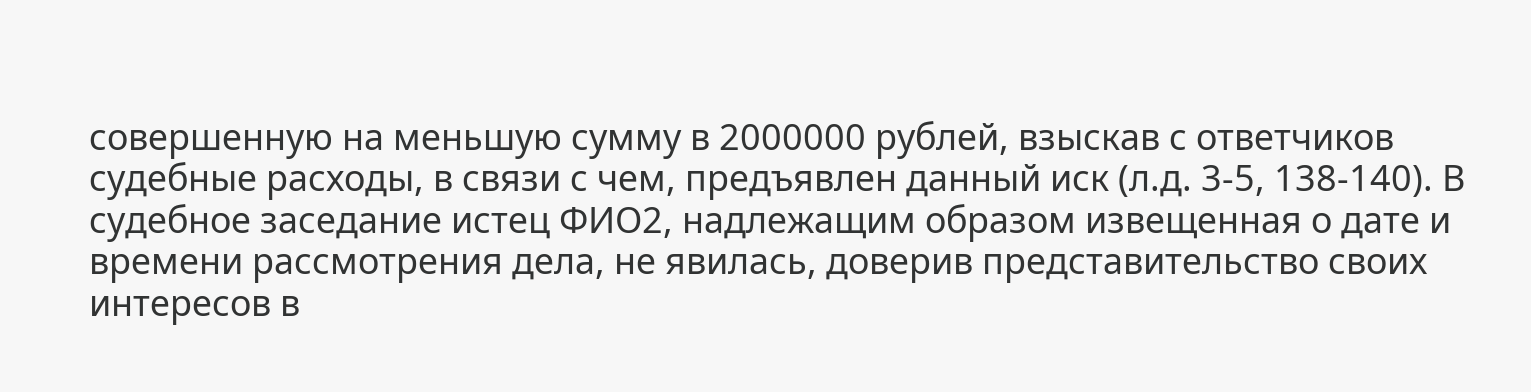совершенную на меньшую сумму в 2000000 рублей, взыскав с ответчиков судебные расходы, в связи с чем, предъявлен данный иск (л.д. 3-5, 138-140). В судебное заседание истец ФИО2, надлежащим образом извещенная о дате и времени рассмотрения дела, не явилась, доверив представительство своих интересов в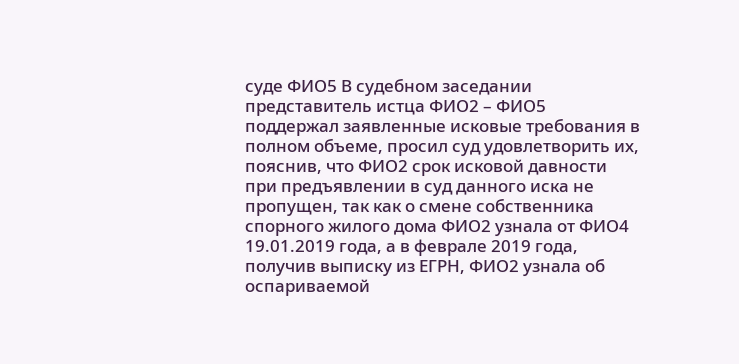суде ФИО5 В судебном заседании представитель истца ФИО2 – ФИО5 поддержал заявленные исковые требования в полном объеме, просил суд удовлетворить их, пояснив, что ФИО2 срок исковой давности при предъявлении в суд данного иска не пропущен, так как о смене собственника спорного жилого дома ФИО2 узнала от ФИО4 19.01.2019 года, а в феврале 2019 года, получив выписку из ЕГРН, ФИО2 узнала об оспариваемой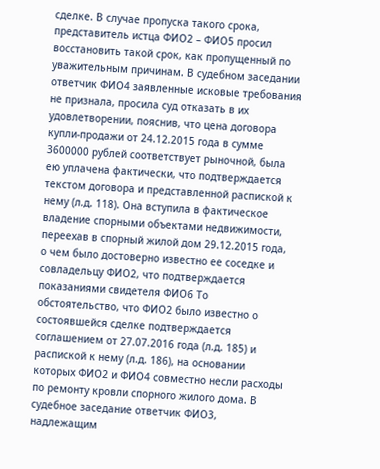сделке. В случае пропуска такого срока, представитель истца ФИО2 – ФИО5 просил восстановить такой срок, как пропущенный по уважительным причинам. В судебном заседании ответчик ФИО4 заявленные исковые требования не признала, просила суд отказать в их удовлетворении, пояснив, что цена договора купли-продажи от 24.12.2015 года в сумме 3600000 рублей соответствует рыночной, была ею уплачена фактически, что подтверждается текстом договора и представленной распиской к нему (л.д. 118). Она вступила в фактическое владение спорными объектами недвижимости, переехав в спорный жилой дом 29.12.2015 года, о чем было достоверно известно ее соседке и совладельцу ФИО2, что подтверждается показаниями свидетеля ФИО6 То обстоятельство, что ФИО2 было известно о состоявшейся сделке подтверждается соглашением от 27.07.2016 года (л.д. 185) и распиской к нему (л.д. 186), на основании которых ФИО2 и ФИО4 совместно несли расходы по ремонту кровли спорного жилого дома. В судебное заседание ответчик ФИО3, надлежащим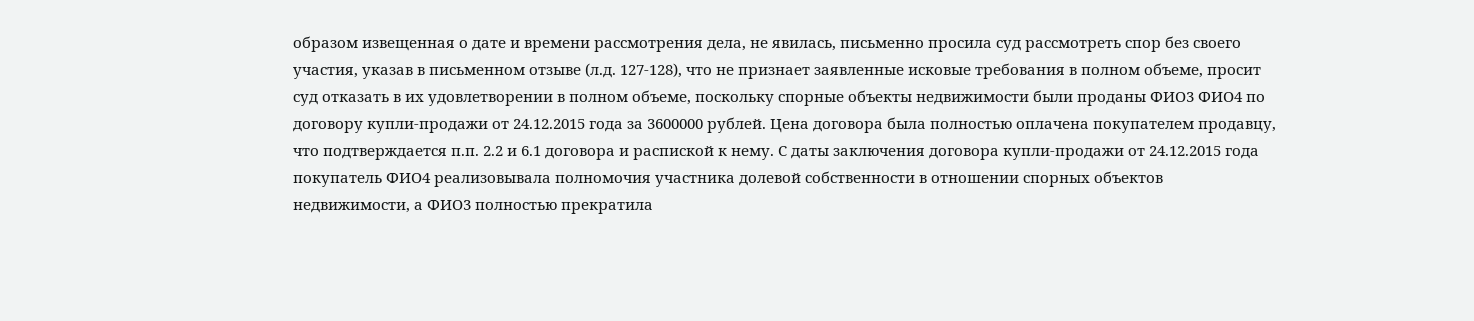образом извещенная о дате и времени рассмотрения дела, не явилась, письменно просила суд рассмотреть спор без своего участия, указав в письменном отзыве (л.д. 127-128), что не признает заявленные исковые требования в полном объеме, просит суд отказать в их удовлетворении в полном объеме, поскольку спорные объекты недвижимости были проданы ФИО3 ФИО4 по договору купли-продажи от 24.12.2015 года за 3600000 рублей. Цена договора была полностью оплачена покупателем продавцу, что подтверждается п.п. 2.2 и 6.1 договора и распиской к нему. С даты заключения договора купли-продажи от 24.12.2015 года покупатель ФИО4 реализовывала полномочия участника долевой собственности в отношении спорных объектов недвижимости, а ФИО3 полностью прекратила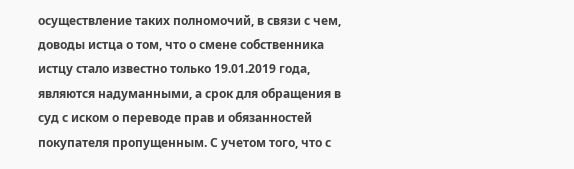осуществление таких полномочий, в связи с чем, доводы истца о том, что о смене собственника истцу стало известно только 19.01.2019 года, являются надуманными, а срок для обращения в суд с иском о переводе прав и обязанностей покупателя пропущенным. С учетом того, что с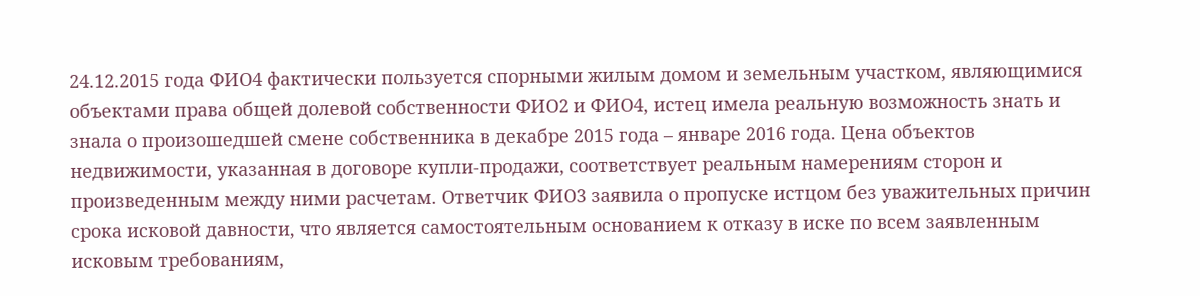24.12.2015 года ФИО4 фактически пользуется спорными жилым домом и земельным участком, являющимися объектами права общей долевой собственности ФИО2 и ФИО4, истец имела реальную возможность знать и знала о произошедшей смене собственника в декабре 2015 года – январе 2016 года. Цена объектов недвижимости, указанная в договоре купли-продажи, соответствует реальным намерениям сторон и произведенным между ними расчетам. Ответчик ФИО3 заявила о пропуске истцом без уважительных причин срока исковой давности, что является самостоятельным основанием к отказу в иске по всем заявленным исковым требованиям,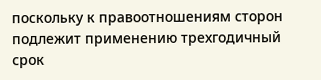поскольку к правоотношениям сторон подлежит применению трехгодичный срок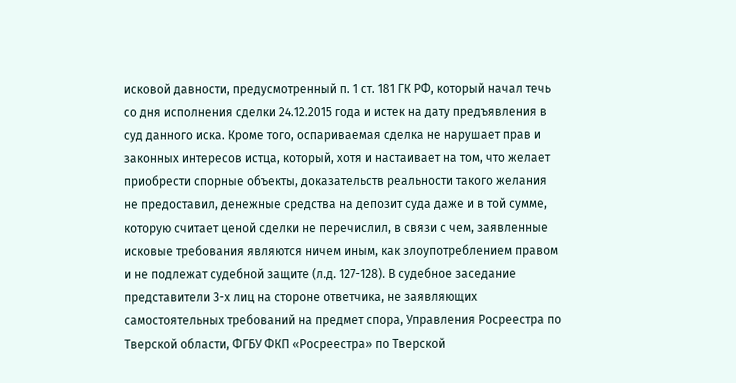исковой давности, предусмотренный п. 1 ст. 181 ГК РФ, который начал течь со дня исполнения сделки 24.12.2015 года и истек на дату предъявления в суд данного иска. Кроме того, оспариваемая сделка не нарушает прав и законных интересов истца, который, хотя и настаивает на том, что желает приобрести спорные объекты, доказательств реальности такого желания не предоставил, денежные средства на депозит суда даже и в той сумме, которую считает ценой сделки не перечислил, в связи с чем, заявленные исковые требования являются ничем иным, как злоупотреблением правом и не подлежат судебной защите (л.д. 127-128). В судебное заседание представители 3-х лиц на стороне ответчика, не заявляющих самостоятельных требований на предмет спора, Управления Росреестра по Тверской области, ФГБУ ФКП «Росреестра» по Тверской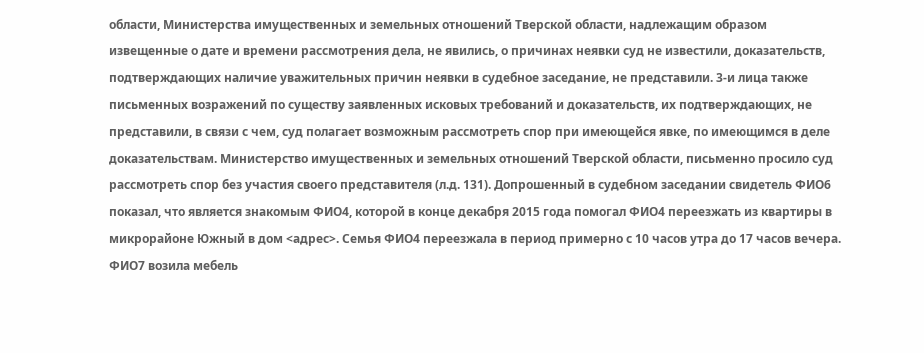области, Министерства имущественных и земельных отношений Тверской области, надлежащим образом извещенные о дате и времени рассмотрения дела, не явились, о причинах неявки суд не известили, доказательств, подтверждающих наличие уважительных причин неявки в судебное заседание, не представили. 3-и лица также письменных возражений по существу заявленных исковых требований и доказательств, их подтверждающих, не представили, в связи с чем, суд полагает возможным рассмотреть спор при имеющейся явке, по имеющимся в деле доказательствам. Министерство имущественных и земельных отношений Тверской области, письменно просило суд рассмотреть спор без участия своего представителя (л.д. 131). Допрошенный в судебном заседании свидетель ФИО6 показал, что является знакомым ФИО4, которой в конце декабря 2015 года помогал ФИО4 переезжать из квартиры в микрорайоне Южный в дом <адрес>. Семья ФИО4 переезжала в период примерно с 10 часов утра до 17 часов вечера. ФИО7 возила мебель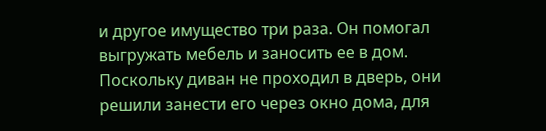и другое имущество три раза. Он помогал выгружать мебель и заносить ее в дом. Поскольку диван не проходил в дверь, они решили занести его через окно дома, для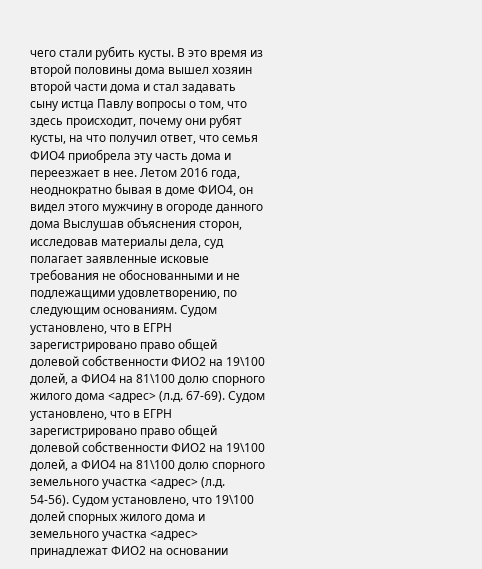чего стали рубить кусты. В это время из второй половины дома вышел хозяин второй части дома и стал задавать сыну истца Павлу вопросы о том, что здесь происходит, почему они рубят кусты, на что получил ответ, что семья ФИО4 приобрела эту часть дома и переезжает в нее. Летом 2016 года, неоднократно бывая в доме ФИО4, он видел этого мужчину в огороде данного дома Выслушав объяснения сторон, исследовав материалы дела, суд полагает заявленные исковые требования не обоснованными и не подлежащими удовлетворению, по следующим основаниям. Судом установлено, что в ЕГРН зарегистрировано право общей долевой собственности ФИО2 на 19\100 долей, а ФИО4 на 81\100 долю спорного жилого дома <адрес> (л.д. 67-69). Судом установлено, что в ЕГРН зарегистрировано право общей долевой собственности ФИО2 на 19\100 долей, а ФИО4 на 81\100 долю спорного земельного участка <адрес> (л.д. 54-56). Судом установлено, что 19\100 долей спорных жилого дома и земельного участка <адрес> принадлежат ФИО2 на основании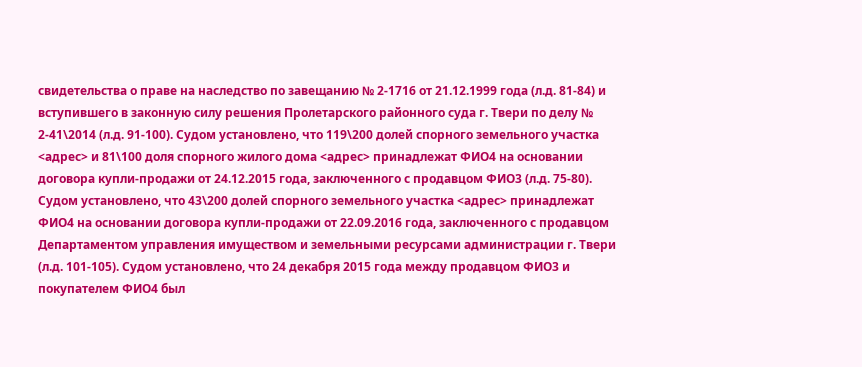свидетельства о праве на наследство по завещанию № 2-1716 от 21.12.1999 года (л.д. 81-84) и вступившего в законную силу решения Пролетарского районного суда г. Твери по делу № 2-41\2014 (л.д. 91-100). Судом установлено, что 119\200 долей спорного земельного участка <адрес> и 81\100 доля спорного жилого дома <адрес> принадлежат ФИО4 на основании договора купли-продажи от 24.12.2015 года, заключенного с продавцом ФИО3 (л.д. 75-80). Судом установлено, что 43\200 долей спорного земельного участка <адрес> принадлежат ФИО4 на основании договора купли-продажи от 22.09.2016 года, заключенного с продавцом Департаментом управления имуществом и земельными ресурсами администрации г. Твери (л.д. 101-105). Судом установлено, что 24 декабря 2015 года между продавцом ФИО3 и покупателем ФИО4 был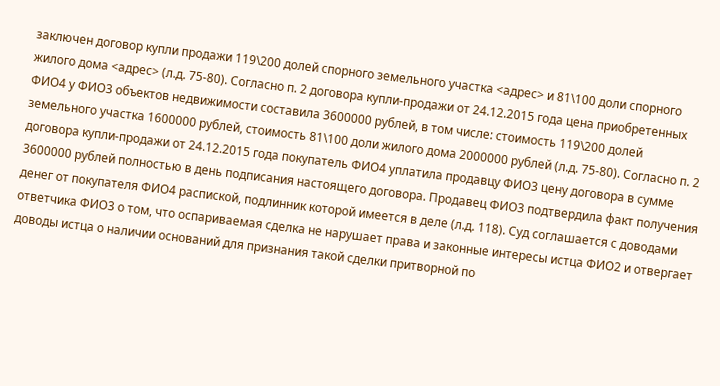заключен договор купли продажи 119\200 долей спорного земельного участка <адрес> и 81\100 доли спорного жилого дома <адрес> (л.д. 75-80). Согласно п. 2 договора купли-продажи от 24.12.2015 года цена приобретенных ФИО4 у ФИО3 объектов недвижимости составила 3600000 рублей, в том числе: стоимость 119\200 долей земельного участка 1600000 рублей, стоимость 81\100 доли жилого дома 2000000 рублей (л.д. 75-80). Согласно п. 2 договора купли-продажи от 24.12.2015 года покупатель ФИО4 уплатила продавцу ФИО3 цену договора в сумме 3600000 рублей полностью в день подписания настоящего договора. Продавец ФИО3 подтвердила факт получения денег от покупателя ФИО4 распиской, подлинник которой имеется в деле (л.д. 118). Суд соглашается с доводами ответчика ФИО3 о том, что оспариваемая сделка не нарушает права и законные интересы истца ФИО2 и отвергает доводы истца о наличии оснований для признания такой сделки притворной по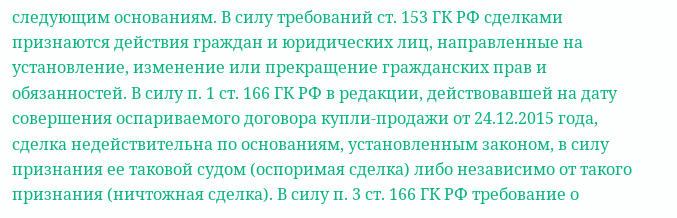следующим основаниям. В силу требований ст. 153 ГК РФ сделками признаются действия граждан и юридических лиц, направленные на установление, изменение или прекращение гражданских прав и обязанностей. В силу п. 1 ст. 166 ГК РФ в редакции, действовавшей на дату совершения оспариваемого договора купли-продажи от 24.12.2015 года, сделка недействительна по основаниям, установленным законом, в силу признания ее таковой судом (оспоримая сделка) либо независимо от такого признания (ничтожная сделка). В силу п. 3 ст. 166 ГК РФ требование о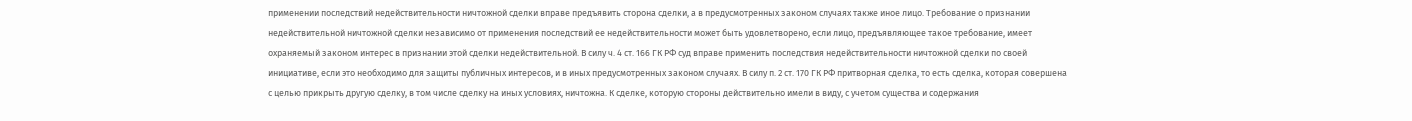применении последствий недействительности ничтожной сделки вправе предъявить сторона сделки, а в предусмотренных законом случаях также иное лицо. Требование о признании недействительной ничтожной сделки независимо от применения последствий ее недействительности может быть удовлетворено, если лицо, предъявляющее такое требование, имеет охраняемый законом интерес в признании этой сделки недействительной. В силу ч. 4 ст. 166 ГК РФ суд вправе применить последствия недействительности ничтожной сделки по своей инициативе, если это необходимо для защиты публичных интересов, и в иных предусмотренных законом случаях. В силу п. 2 ст. 170 ГК РФ притворная сделка, то есть сделка, которая совершена с целью прикрыть другую сделку, в том числе сделку на иных условиях, ничтожна. К сделке, которую стороны действительно имели в виду, с учетом существа и содержания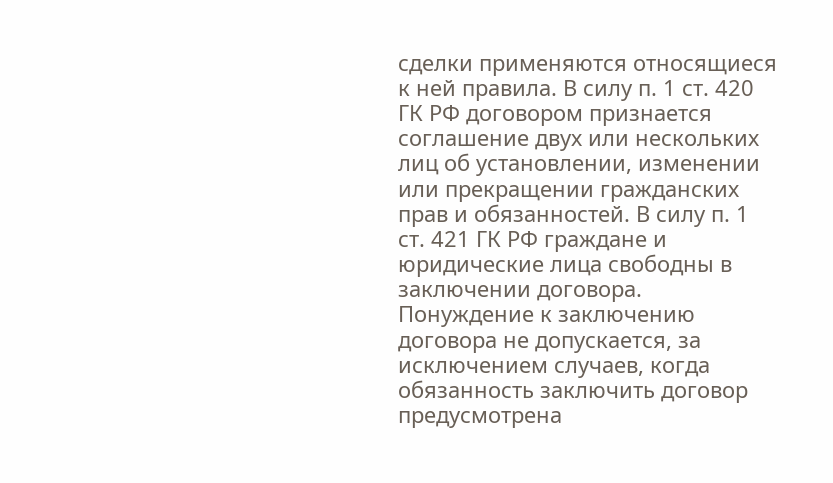сделки применяются относящиеся к ней правила. В силу п. 1 ст. 420 ГК РФ договором признается соглашение двух или нескольких лиц об установлении, изменении или прекращении гражданских прав и обязанностей. В силу п. 1 ст. 421 ГК РФ граждане и юридические лица свободны в заключении договора. Понуждение к заключению договора не допускается, за исключением случаев, когда обязанность заключить договор предусмотрена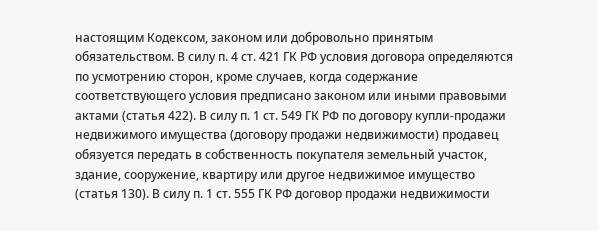настоящим Кодексом, законом или добровольно принятым обязательством. В силу п. 4 ст. 421 ГК РФ условия договора определяются по усмотрению сторон, кроме случаев, когда содержание соответствующего условия предписано законом или иными правовыми актами (статья 422). В силу п. 1 ст. 549 ГК РФ по договору купли-продажи недвижимого имущества (договору продажи недвижимости) продавец обязуется передать в собственность покупателя земельный участок, здание, сооружение, квартиру или другое недвижимое имущество (статья 130). В силу п. 1 ст. 555 ГК РФ договор продажи недвижимости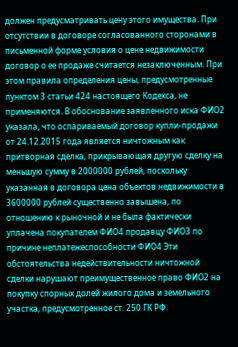должен предусматривать цену этого имущества. При отсутствии в договоре согласованного сторонами в письменной форме условия о цене недвижимости договор о ее продаже считается незаключенным. При этом правила определения цены, предусмотренные пунктом 3 статьи 424 настоящего Кодекса, не применяются. В обоснование заявленного иска ФИО2 указала, что оспариваемый договор купли-продажи от 24.12.2015 года является ничтожным как притворная сделка, прикрывающая другую сделку на меньшую сумму в 2000000 рублей, поскольку указанная в договора цена объектов недвижимости в 3600000 рублей существенно завышена, по отношению к рыночной и не была фактически уплачена покупателем ФИО4 продавцу ФИО3 по причине неплатежеспособности ФИО4 Эти обстоятельства недействительности ничтожной сделки нарушают преимущественное право ФИО2 на покупку спорных долей жилого дома и земельного участка, предусмотренное ст. 250 ГК РФ.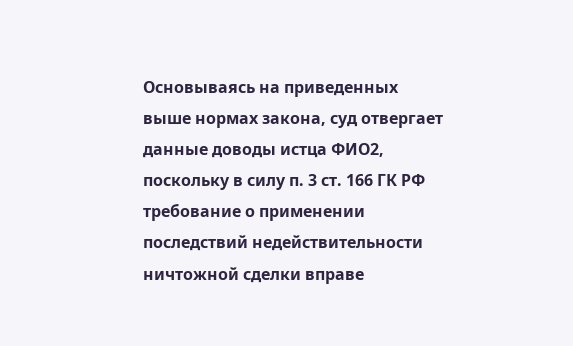Основываясь на приведенных выше нормах закона, суд отвергает данные доводы истца ФИО2, поскольку в силу п. 3 ст. 166 ГК РФ требование о применении последствий недействительности ничтожной сделки вправе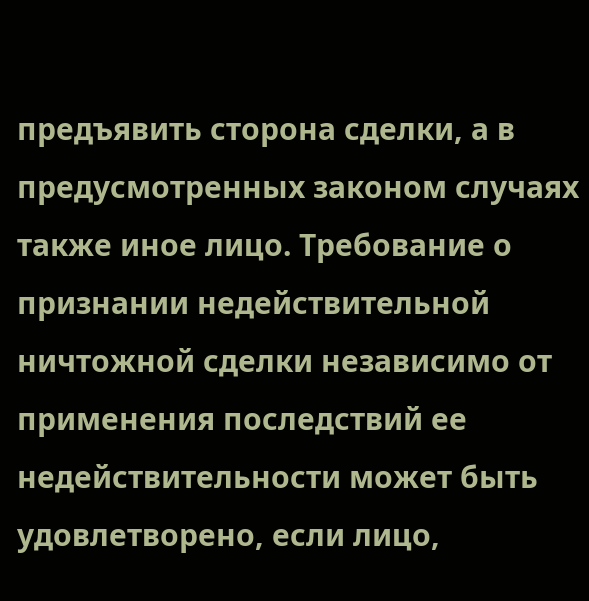предъявить сторона сделки, а в предусмотренных законом случаях также иное лицо. Требование о признании недействительной ничтожной сделки независимо от применения последствий ее недействительности может быть удовлетворено, если лицо,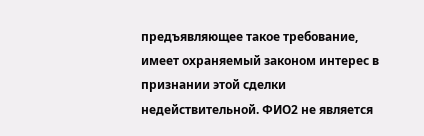предъявляющее такое требование, имеет охраняемый законом интерес в признании этой сделки недействительной. ФИО2 не является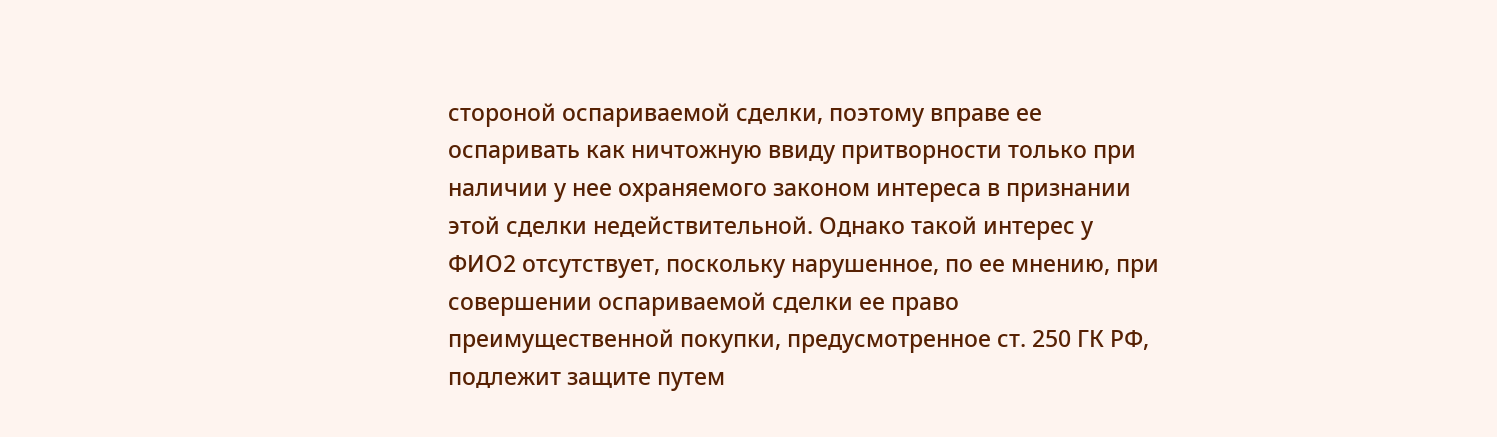стороной оспариваемой сделки, поэтому вправе ее оспаривать как ничтожную ввиду притворности только при наличии у нее охраняемого законом интереса в признании этой сделки недействительной. Однако такой интерес у ФИО2 отсутствует, поскольку нарушенное, по ее мнению, при совершении оспариваемой сделки ее право преимущественной покупки, предусмотренное ст. 250 ГК РФ, подлежит защите путем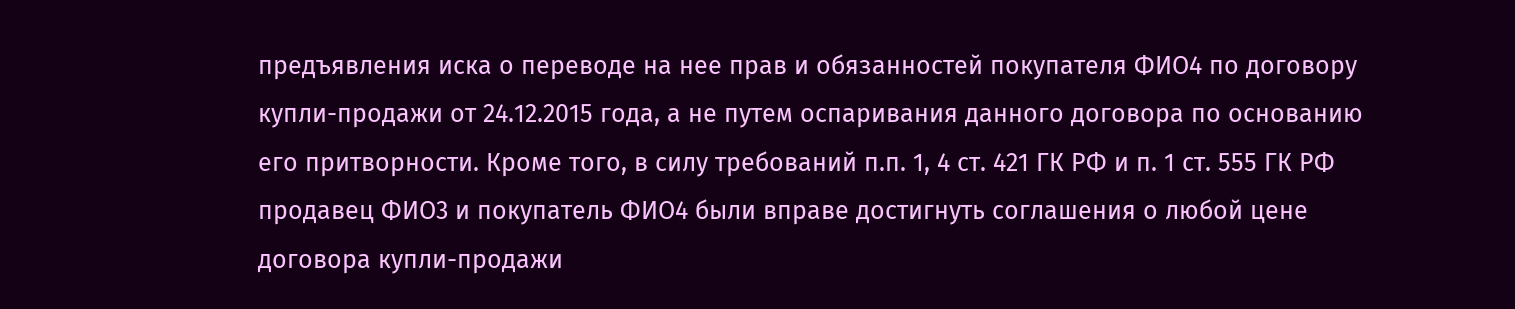предъявления иска о переводе на нее прав и обязанностей покупателя ФИО4 по договору купли-продажи от 24.12.2015 года, а не путем оспаривания данного договора по основанию его притворности. Кроме того, в силу требований п.п. 1, 4 ст. 421 ГК РФ и п. 1 ст. 555 ГК РФ продавец ФИО3 и покупатель ФИО4 были вправе достигнуть соглашения о любой цене договора купли-продажи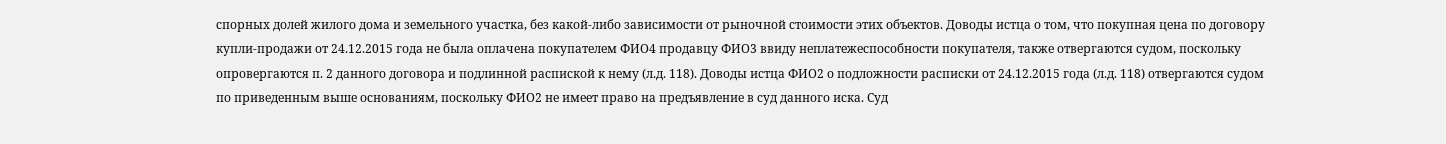спорных долей жилого дома и земельного участка, без какой-либо зависимости от рыночной стоимости этих объектов. Доводы истца о том, что покупная цена по договору купли-продажи от 24.12.2015 года не была оплачена покупателем ФИО4 продавцу ФИО3 ввиду неплатежеспособности покупателя, также отвергаются судом, поскольку опровергаются п. 2 данного договора и подлинной распиской к нему (л.д. 118). Доводы истца ФИО2 о подложности расписки от 24.12.2015 года (л.д. 118) отвергаются судом по приведенным выше основаниям, поскольку ФИО2 не имеет право на предъявление в суд данного иска. Суд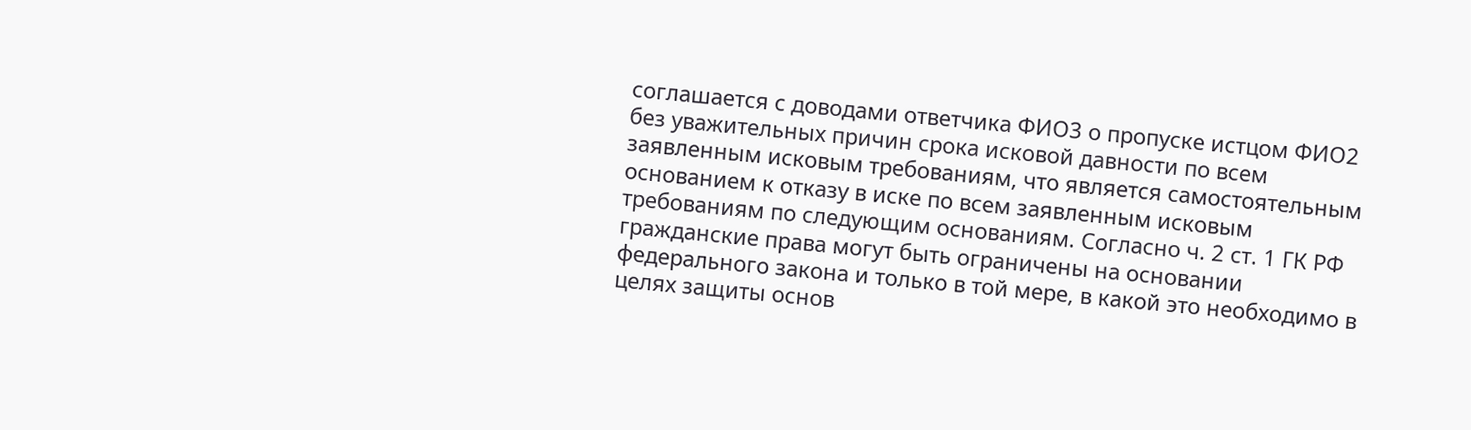соглашается с доводами ответчика ФИО3 о пропуске истцом ФИО2 без уважительных причин срока исковой давности по всем заявленным исковым требованиям, что является самостоятельным основанием к отказу в иске по всем заявленным исковым требованиям по следующим основаниям. Согласно ч. 2 ст. 1 ГК РФ гражданские права могут быть ограничены на основании федерального закона и только в той мере, в какой это необходимо в целях защиты основ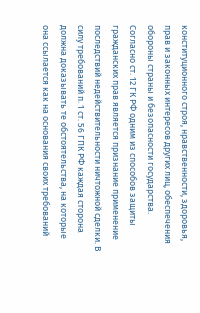конституционного строя, нравственности, здоровья, прав и законных интересов других лиц, обеспечения обороны страны и безопасности государства. Согласно ст. 12 ГК РФ одним из способов защиты гражданских прав является признание применение последствий недействительности ничтожной сделки. В силу требований п. 1 ст. 56 ГПК РФ каждая сторона должна доказывать те обстоятельства, на которые она ссылается как на основания своих требований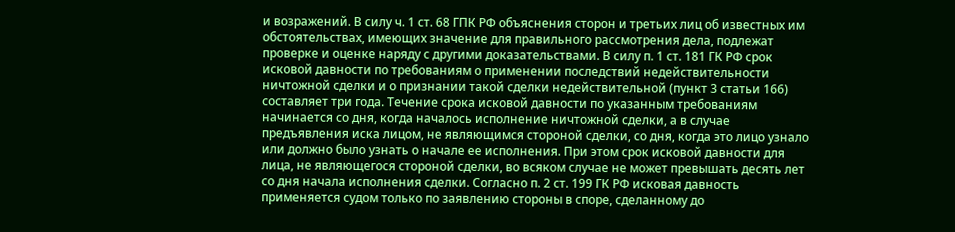и возражений. В силу ч. 1 ст. 68 ГПК РФ объяснения сторон и третьих лиц об известных им обстоятельствах, имеющих значение для правильного рассмотрения дела, подлежат проверке и оценке наряду с другими доказательствами. В силу п. 1 ст. 181 ГК РФ срок исковой давности по требованиям о применении последствий недействительности ничтожной сделки и о признании такой сделки недействительной (пункт 3 статьи 166) составляет три года. Течение срока исковой давности по указанным требованиям начинается со дня, когда началось исполнение ничтожной сделки, а в случае предъявления иска лицом, не являющимся стороной сделки, со дня, когда это лицо узнало или должно было узнать о начале ее исполнения. При этом срок исковой давности для лица, не являющегося стороной сделки, во всяком случае не может превышать десять лет со дня начала исполнения сделки. Согласно п. 2 ст. 199 ГК РФ исковая давность применяется судом только по заявлению стороны в споре, сделанному до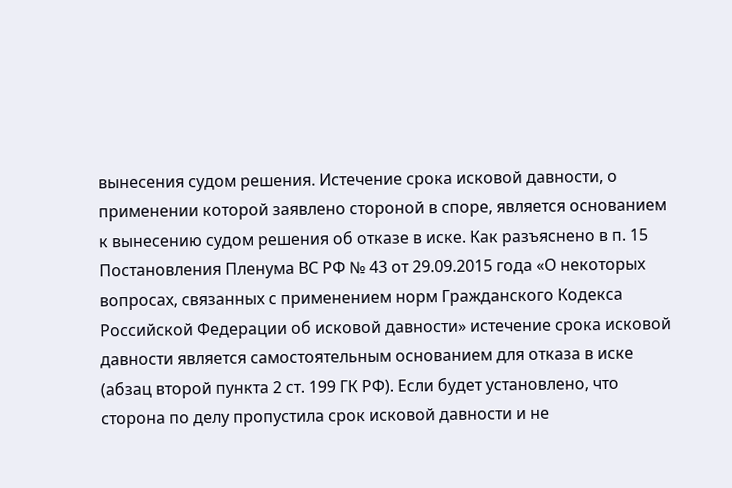вынесения судом решения. Истечение срока исковой давности, о применении которой заявлено стороной в споре, является основанием к вынесению судом решения об отказе в иске. Как разъяснено в п. 15 Постановления Пленума ВС РФ № 43 от 29.09.2015 года «О некоторых вопросах, связанных с применением норм Гражданского Кодекса Российской Федерации об исковой давности» истечение срока исковой давности является самостоятельным основанием для отказа в иске (абзац второй пункта 2 ст. 199 ГК РФ). Если будет установлено, что сторона по делу пропустила срок исковой давности и не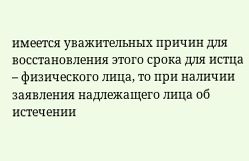имеется уважительных причин для восстановления этого срока для истца – физического лица, то при наличии заявления надлежащего лица об истечении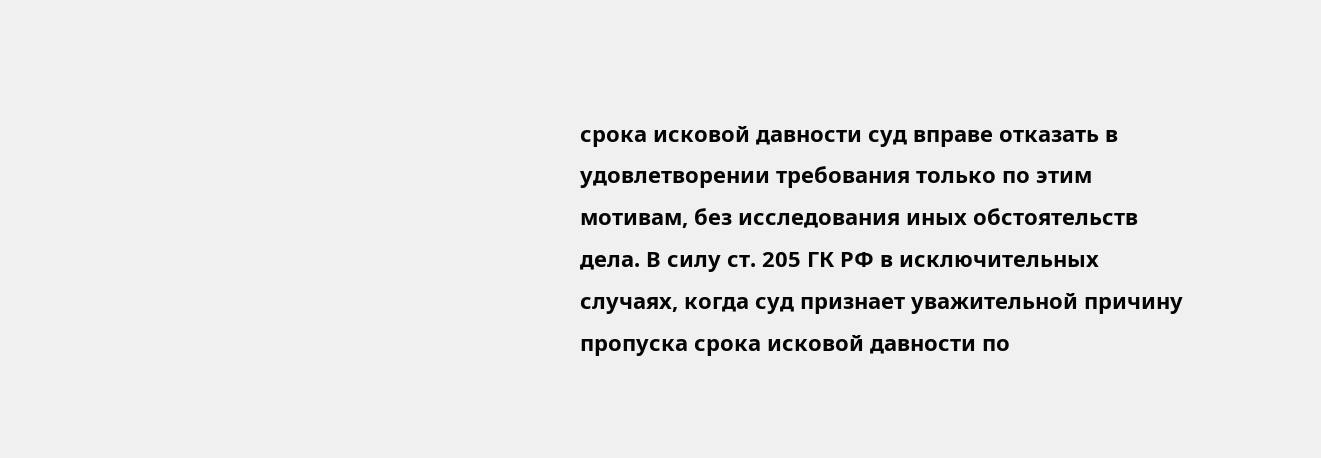срока исковой давности суд вправе отказать в удовлетворении требования только по этим мотивам, без исследования иных обстоятельств дела. В силу ст. 205 ГК РФ в исключительных случаях, когда суд признает уважительной причину пропуска срока исковой давности по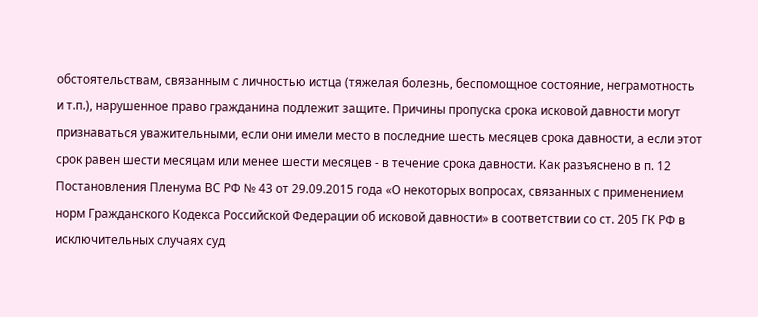обстоятельствам, связанным с личностью истца (тяжелая болезнь, беспомощное состояние, неграмотность и т.п.), нарушенное право гражданина подлежит защите. Причины пропуска срока исковой давности могут признаваться уважительными, если они имели место в последние шесть месяцев срока давности, а если этот срок равен шести месяцам или менее шести месяцев - в течение срока давности. Как разъяснено в п. 12 Постановления Пленума ВС РФ № 43 от 29.09.2015 года «О некоторых вопросах, связанных с применением норм Гражданского Кодекса Российской Федерации об исковой давности» в соответствии со ст. 205 ГК РФ в исключительных случаях суд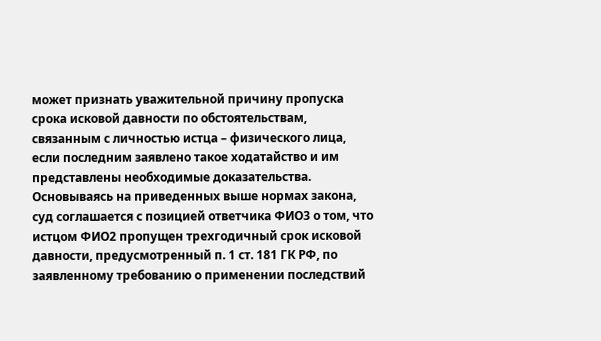может признать уважительной причину пропуска срока исковой давности по обстоятельствам, связанным с личностью истца – физического лица, если последним заявлено такое ходатайство и им представлены необходимые доказательства. Основываясь на приведенных выше нормах закона, суд соглашается с позицией ответчика ФИО3 о том, что истцом ФИО2 пропущен трехгодичный срок исковой давности, предусмотренный п. 1 ст. 181 ГК РФ, по заявленному требованию о применении последствий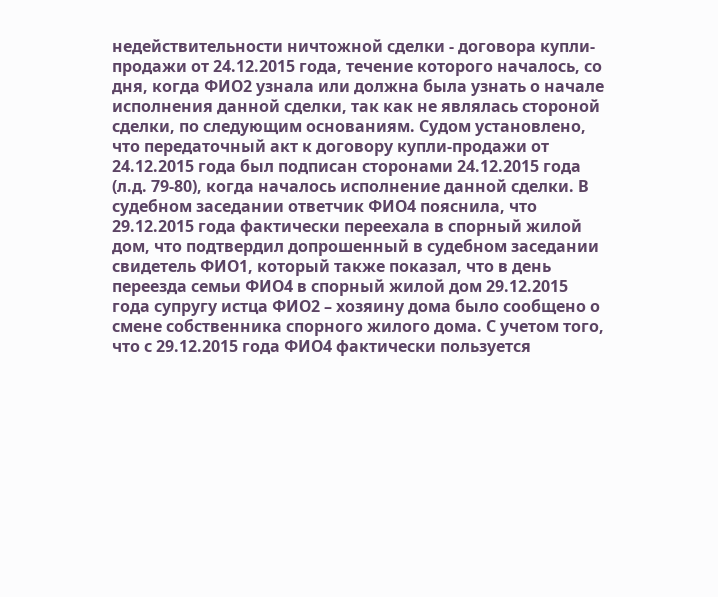недействительности ничтожной сделки - договора купли-продажи от 24.12.2015 года, течение которого началось, со дня, когда ФИО2 узнала или должна была узнать о начале исполнения данной сделки, так как не являлась стороной сделки, по следующим основаниям. Судом установлено, что передаточный акт к договору купли-продажи от 24.12.2015 года был подписан сторонами 24.12.2015 года (л.д. 79-80), когда началось исполнение данной сделки. В судебном заседании ответчик ФИО4 пояснила, что 29.12.2015 года фактически переехала в спорный жилой дом, что подтвердил допрошенный в судебном заседании свидетель ФИО1, который также показал, что в день переезда семьи ФИО4 в спорный жилой дом 29.12.2015 года супругу истца ФИО2 – хозяину дома было сообщено о смене собственника спорного жилого дома. С учетом того, что с 29.12.2015 года ФИО4 фактически пользуется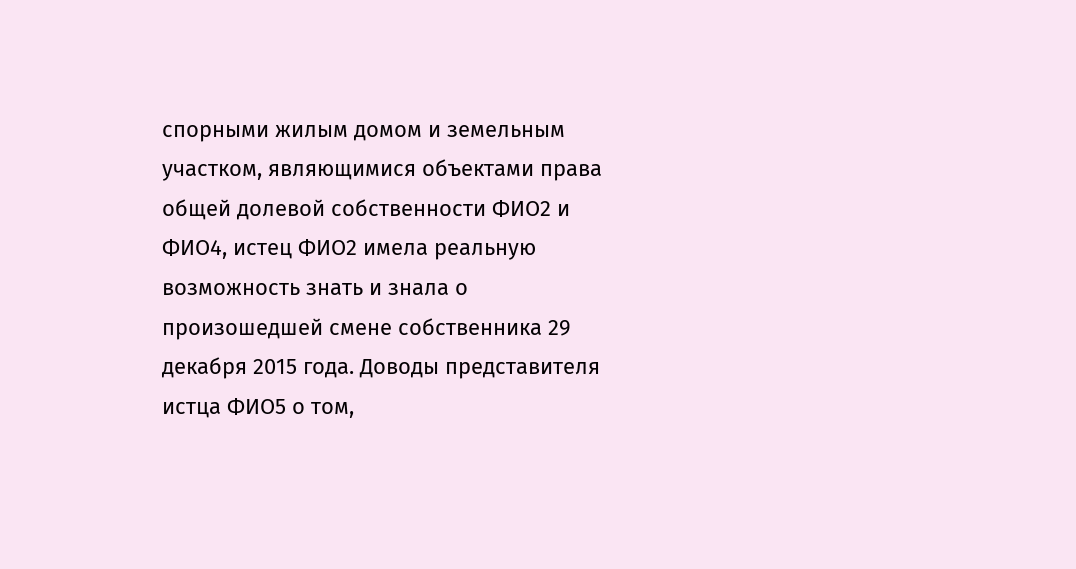спорными жилым домом и земельным участком, являющимися объектами права общей долевой собственности ФИО2 и ФИО4, истец ФИО2 имела реальную возможность знать и знала о произошедшей смене собственника 29 декабря 2015 года. Доводы представителя истца ФИО5 о том,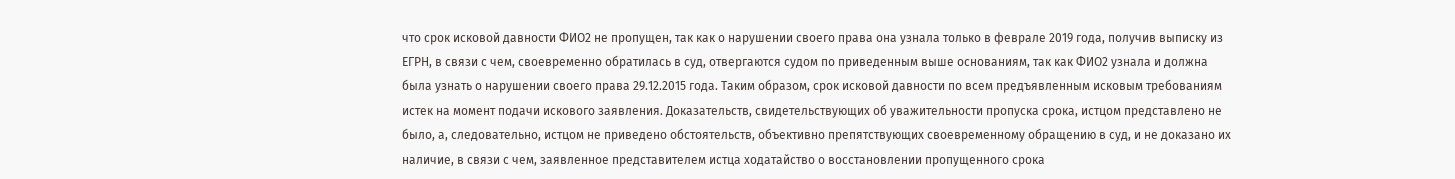что срок исковой давности ФИО2 не пропущен, так как о нарушении своего права она узнала только в феврале 2019 года, получив выписку из ЕГРН, в связи с чем, своевременно обратилась в суд, отвергаются судом по приведенным выше основаниям, так как ФИО2 узнала и должна была узнать о нарушении своего права 29.12.2015 года. Таким образом, срок исковой давности по всем предъявленным исковым требованиям истек на момент подачи искового заявления. Доказательств, свидетельствующих об уважительности пропуска срока, истцом представлено не было, а, следовательно, истцом не приведено обстоятельств, объективно препятствующих своевременному обращению в суд, и не доказано их наличие, в связи с чем, заявленное представителем истца ходатайство о восстановлении пропущенного срока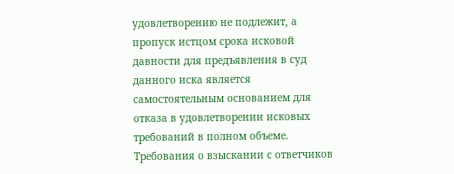удовлетворению не подлежит, а пропуск истцом срока исковой давности для предъявления в суд данного иска является самостоятельным основанием для отказа в удовлетворении исковых требований в полном объеме. Требования о взыскании с ответчиков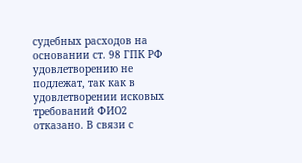судебных расходов на основании ст. 98 ГПК РФ удовлетворению не подлежат, так как в удовлетворении исковых требований ФИО2 отказано. В связи с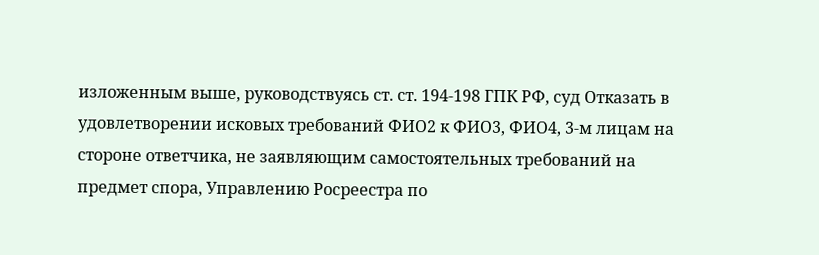изложенным выше, руководствуясь ст. ст. 194-198 ГПК РФ, суд Отказать в удовлетворении исковых требований ФИО2 к ФИО3, ФИО4, 3-м лицам на стороне ответчика, не заявляющим самостоятельных требований на предмет спора, Управлению Росреестра по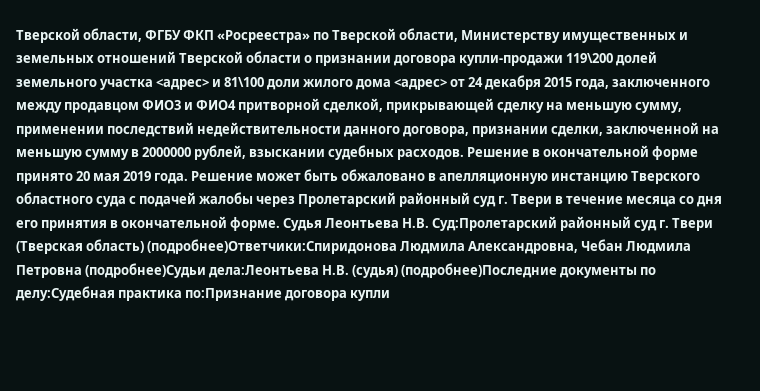Тверской области, ФГБУ ФКП «Росреестра» по Тверской области, Министерству имущественных и земельных отношений Тверской области о признании договора купли-продажи 119\200 долей земельного участка <адрес> и 81\100 доли жилого дома <адрес> от 24 декабря 2015 года, заключенного между продавцом ФИО3 и ФИО4 притворной сделкой, прикрывающей сделку на меньшую сумму, применении последствий недействительности данного договора, признании сделки, заключенной на меньшую сумму в 2000000 рублей, взыскании судебных расходов. Решение в окончательной форме принято 20 мая 2019 года. Решение может быть обжаловано в апелляционную инстанцию Тверского областного суда с подачей жалобы через Пролетарский районный суд г. Твери в течение месяца со дня его принятия в окончательной форме. Судья Леонтьева Н.В. Суд:Пролетарский районный суд г. Твери (Тверская область) (подробнее)Ответчики:Спиридонова Людмила Александровна, Чебан Людмила Петровна (подробнее)Судьи дела:Леонтьева Н.В. (судья) (подробнее)Последние документы по делу:Судебная практика по:Признание договора купли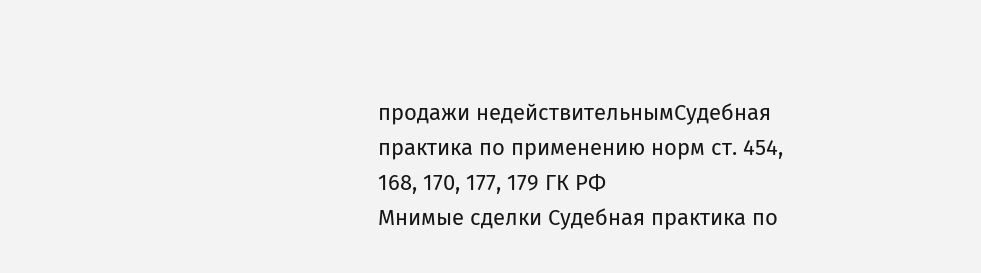продажи недействительнымСудебная практика по применению норм ст. 454, 168, 170, 177, 179 ГК РФ
Мнимые сделки Судебная практика по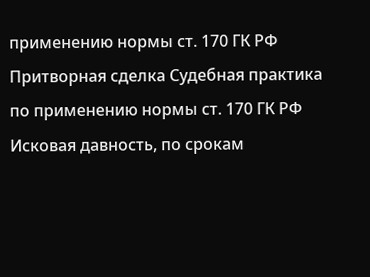применению нормы ст. 170 ГК РФ Притворная сделка Судебная практика по применению нормы ст. 170 ГК РФ Исковая давность, по срокам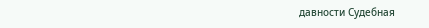давности Судебная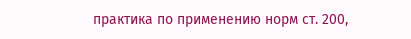практика по применению норм ст. 200,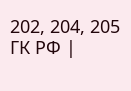202, 204, 205 ГК РФ |